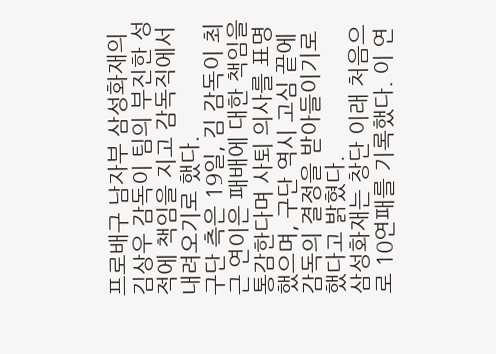프로배구 남자부 삼성화재의 김상우 감독이 팀의 부진한 성적에 책임을 지고 감독직에서 내려오기로 했다.
구단 측은 19일, 김 감독이 최근 연이은 패배에 대한 책임을 통감한다며 사퇴 의사를 표명했으며, 구단 역시 고심 끝에 감독의 결정을 받아들이기로 했다고 밝혔다.
삼성화재는 창단 이래 처음으로 10연패를 기록했다. 이 연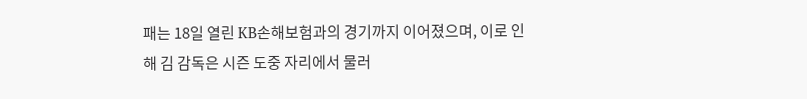패는 18일 열린 KB손해보험과의 경기까지 이어졌으며, 이로 인해 김 감독은 시즌 도중 자리에서 물러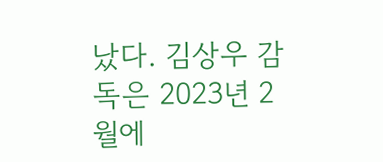났다. 김상우 감독은 2023년 2월에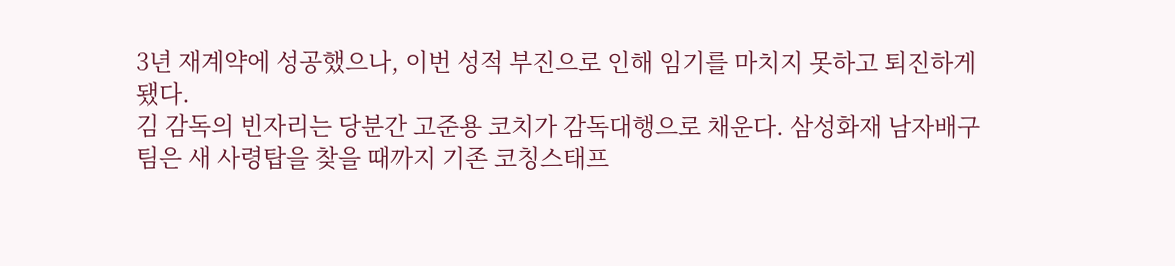3년 재계약에 성공했으나, 이번 성적 부진으로 인해 임기를 마치지 못하고 퇴진하게 됐다.
김 감독의 빈자리는 당분간 고준용 코치가 감독대행으로 채운다. 삼성화재 남자배구팀은 새 사령탑을 찾을 때까지 기존 코칭스태프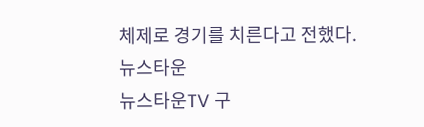체제로 경기를 치른다고 전했다.
뉴스타운
뉴스타운TV 구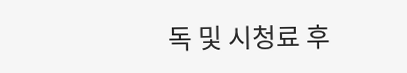독 및 시청료 후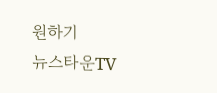원하기
뉴스타운TV